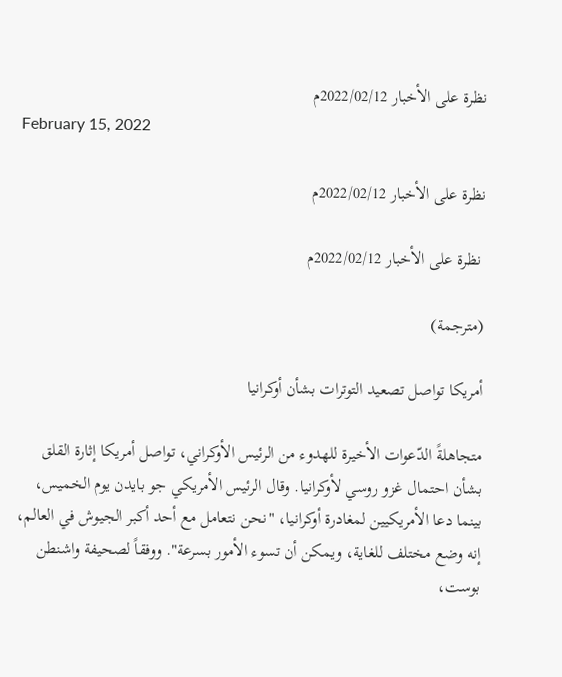نظرة على الأخبار 2022/02/12م
February 15, 2022

نظرة على الأخبار 2022/02/12م

 نظرة على الأخبار 2022/02/12م

(مترجمة)

أمريكا تواصل تصعيد التوترات بشأن أوكرانيا

متجاهلةً الدّعوات الأخيرة للهدوء من الرئيس الأوكراني، تواصل أمريكا إثارة القلق بشأن احتمال غزو روسي لأوكرانيا. وقال الرئيس الأمريكي جو بايدن يوم الخميس، بينما دعا الأمريكيين لمغادرة أوكرانيا، "نحن نتعامل مع أحد أكبر الجيوش في العالم، إنه وضع مختلف للغاية، ويمكن أن تسوء الأمور بسرعة". ووفقاً لصحيفة واشنطن بوست،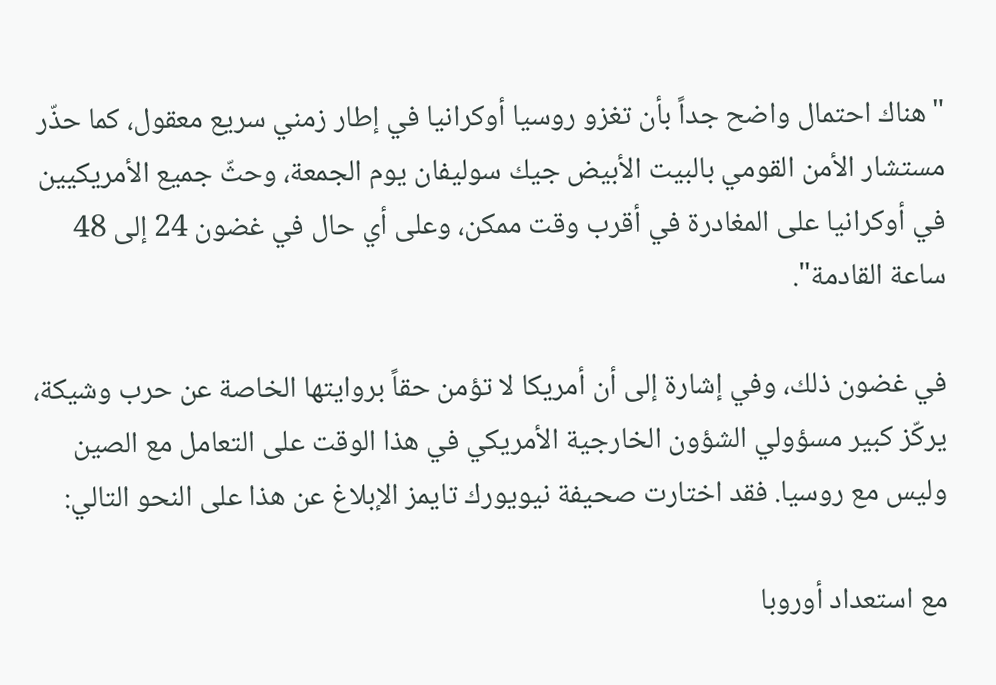"هناك احتمال واضح جداً بأن تغزو روسيا أوكرانيا في إطار زمني سريع معقول، كما حذّر مستشار الأمن القومي بالبيت الأبيض جيك سوليفان يوم الجمعة، وحثّ جميع الأمريكيين في أوكرانيا على المغادرة في أقرب وقت ممكن، وعلى أي حال في غضون 24 إلى 48 ساعة القادمة".

في غضون ذلك، وفي إشارة إلى أن أمريكا لا تؤمن حقاً بروايتها الخاصة عن حرب وشيكة، يركّز كبير مسؤولي الشؤون الخارجية الأمريكي في هذا الوقت على التعامل مع الصين وليس مع روسيا. فقد اختارت صحيفة نيويورك تايمز الإبلاغ عن هذا على النحو التالي:

مع استعداد أوروبا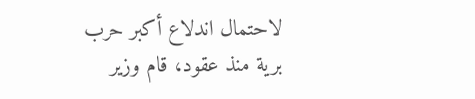لاحتمال اندلاع أكبر حرب برية منذ عقود، قام وزير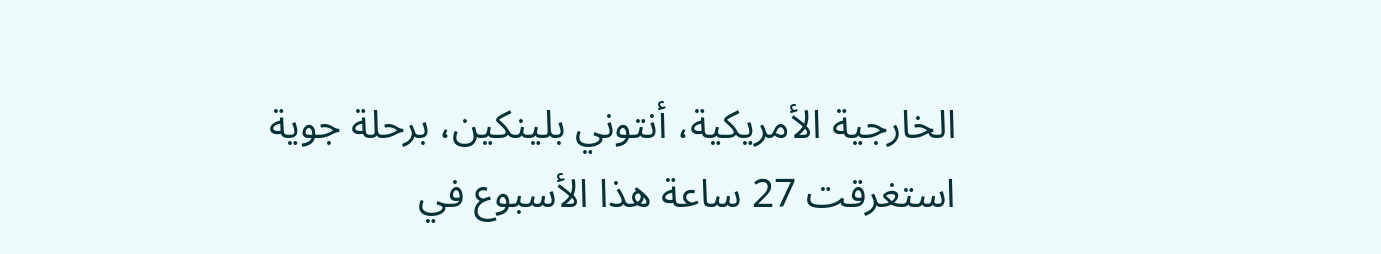الخارجية الأمريكية، أنتوني بلينكين، برحلة جوية استغرقت 27 ساعة هذا الأسبوع في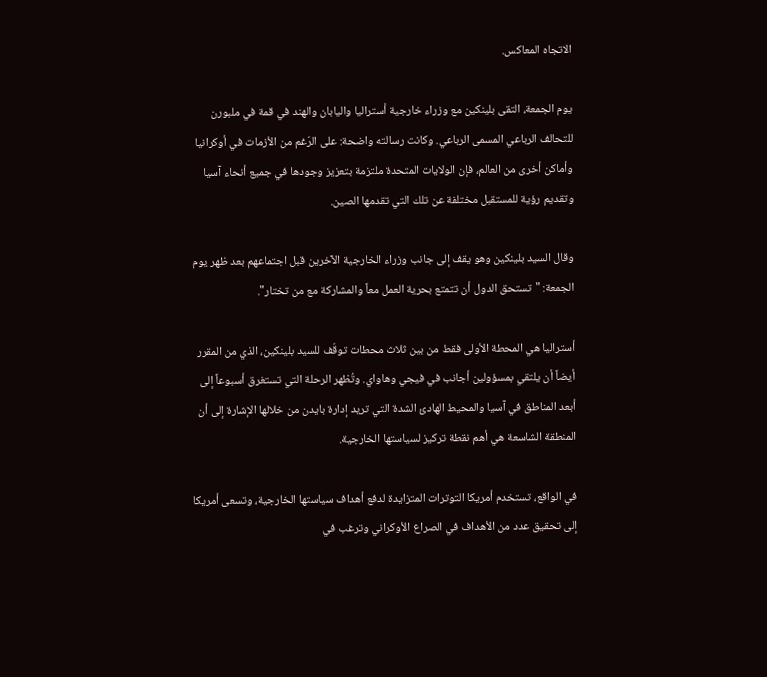الاتجاه المعاكس.

يوم الجمعة، التقى بلينكين مع وزراء خارجية أستراليا واليابان والهند في قمة في ملبورن للتحالف الرباعي المسمى الرباعي. وكانت رسالته واضحة: على الرّغم من الأزمات في أوكرانيا وأماكن أخرى من العالم، فإن الولايات المتحدة ملتزمة بتعزيز وجودها في جميع أنحاء آسيا وتقديم رؤية للمستقبل مختلفة عن تلك التي تقدمها الصين.

وقال السيد بلينكين وهو يقف إلى جانب وزراء الخارجية الآخرين قبل اجتماعهم بعد ظهر يوم الجمعة: "تستحق الدول أن تتمتع بحرية العمل معاً والمشاركة مع من تختار".

أستراليا هي المحطة الأولى فقط من بين ثلاث محطات توقّف للسيد بلينكين، الذي من المقرر أيضاً أن يلتقي بمسؤولين أجانب في فيجي وهاواي. وتُظهر الرحلة التي تستغرق أسبوعاً إلى أبعد المناطق في آسيا والمحيط الهادئ الشدة التي تريد إدارة بايدن من خلالها الإشارة إلى أن المنطقة الشاسعة هي أهم نقطة تركيز لسياستها الخارجية.

في الواقع، تستخدم أمريكا التوترات المتزايدة لدفع أهداف سياستها الخارجية، وتسعى أمريكا إلى تحقيق عدد من الأهداف في الصراع الأوكراني وترغب في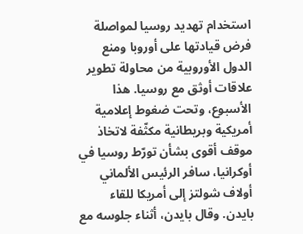استخدام تهديد روسيا لمواصلة فرض قيادتها على أوروبا ومنع الدول الأوروبية من محاولة تطوير علاقات أوثق مع روسيا. هذا الأسبوع، وتحت ضغوط إعلامية أمريكية وبريطانية مكثّفة لاتخاذ موقف أقوى بشأن تورّط روسيا في أوكرانيا، سافر الرئيس الألماني أولاف شولتز إلى أمريكا للقاء بايدن. وقال بايدن، أثناء جلوسه مع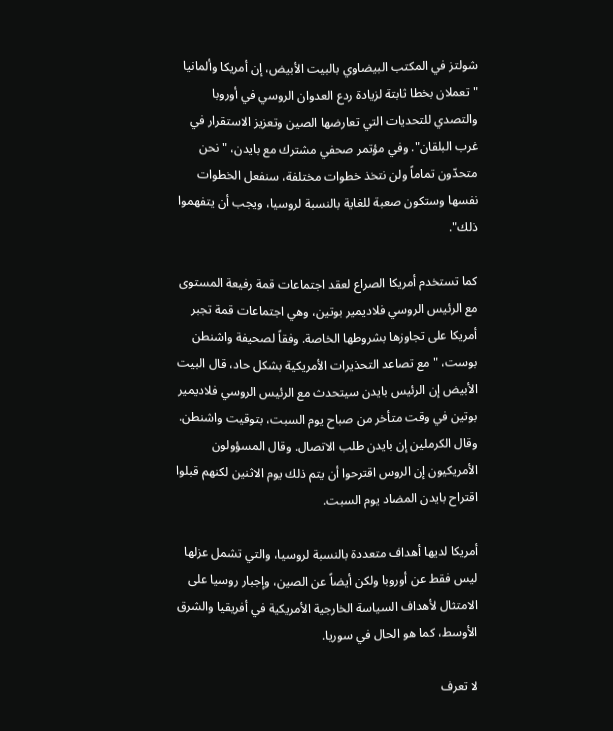شولتز في المكتب البيضاوي بالبيت الأبيض، إن أمريكا وألمانيا "تعملان بخطا ثابتة لزيادة ردع العدوان الروسي في أوروبا والتصدي للتحديات التي تعارضها الصين وتعزيز الاستقرار في غرب البلقان". وفي مؤتمر صحفي مشترك مع بايدن، "نحن متحدّون تماماً ولن نتخذ خطوات مختلفة، سنفعل الخطوات نفسها وستكون صعبة للغاية بالنسبة لروسيا، ويجب أن يتفهموا ذلك".

كما تستخدم أمريكا الصراع لعقد اجتماعات قمة رفيعة المستوى مع الرئيس الروسي فلاديمير بوتين، وهي اجتماعات قمة تجبر أمريكا على تجاوزها بشروطها الخاصة. وفقاً لصحيفة واشنطن بوست، "مع تصاعد التحذيرات الأمريكية بشكل حاد، قال البيت الأبيض إن الرئيس بايدن سيتحدث مع الرئيس الروسي فلاديمير بوتين في وقت متأخر من صباح يوم السبت، بتوقيت واشنطن. وقال الكرملين إن بايدن طلب الاتصال. وقال المسؤولون الأمريكيون إن الروس اقترحوا أن يتم ذلك يوم الاثنين لكنهم قبلوا اقتراح بايدن المضاد يوم السبت.

أمريكا لديها أهداف متعددة بالنسبة لروسيا، والتي تشمل عزلها ليس فقط عن أوروبا ولكن أيضاً عن الصين، وإجبار روسيا على الامتثال لأهداف السياسة الخارجية الأمريكية في أفريقيا والشرق الأوسط، كما هو الحال في سوريا.

لا تعرف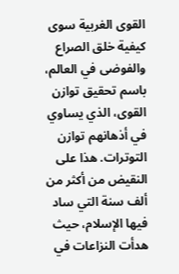القوى الغربية سوى كيفية خلق الصراع والفوضى في العالم، باسم تحقيق توازن القوى، الذي يساوي في أذهانهم توازن التوترات. هذا على النقيض من أكثر من ألف سنة التي ساد فيها الإسلام، حيث هدأت النزاعات في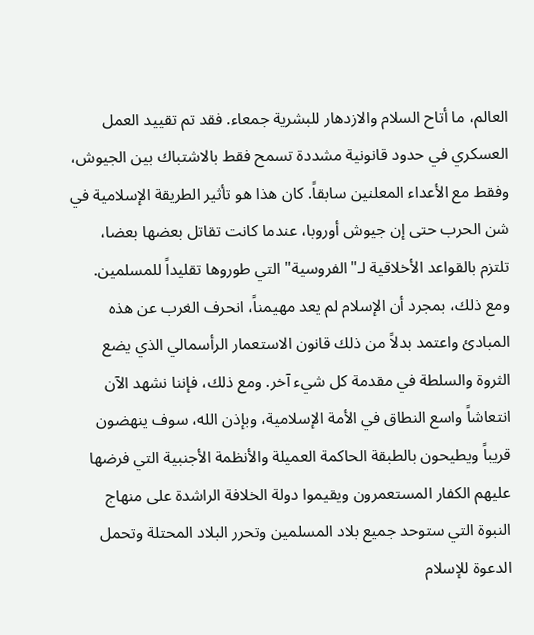العالم، ما أتاح السلام والازدهار للبشرية جمعاء. فقد تم تقييد العمل العسكري في حدود قانونية مشددة تسمح فقط بالاشتباك بين الجيوش، وفقط مع الأعداء المعلنين سابقاً. كان هذا هو تأثير الطريقة الإسلامية في شن الحرب حتى إن جيوش أوروبا، عندما كانت تقاتل بعضها بعضا، تلتزم بالقواعد الأخلاقية لـ"الفروسية" التي طوروها تقليداً للمسلمين. ومع ذلك، بمجرد أن الإسلام لم يعد مهيمناً، انحرف الغرب عن هذه المبادئ واعتمد بدلاً من ذلك قانون الاستعمار الرأسمالي الذي يضع الثروة والسلطة في مقدمة كل شيء آخر. ومع ذلك، فإننا نشهد الآن انتعاشاً واسع النطاق في الأمة الإسلامية، وبإذن الله، سوف ينهضون قريباً ويطيحون بالطبقة الحاكمة العميلة والأنظمة الأجنبية التي فرضها عليهم الكفار المستعمرون ويقيموا دولة الخلافة الراشدة على منهاج النبوة التي ستوحد جميع بلاد المسلمين وتحرر البلاد المحتلة وتحمل الدعوة للإسلام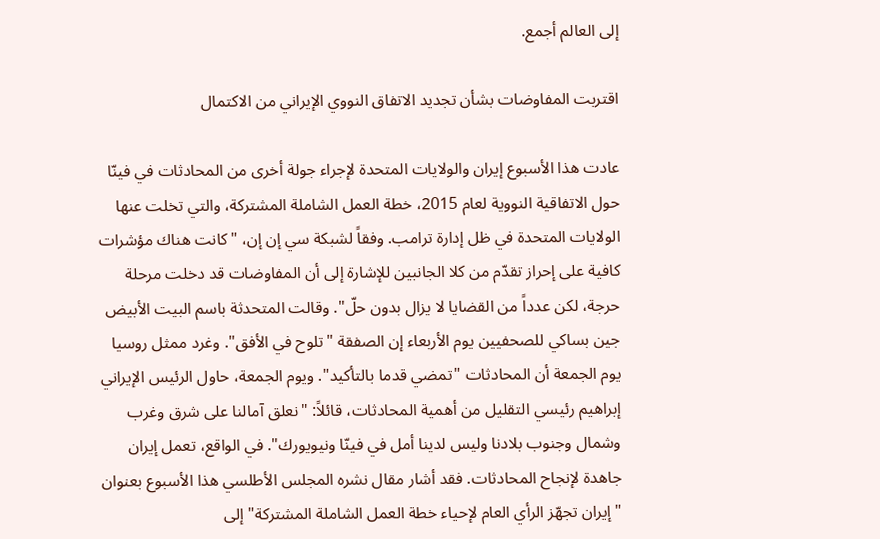إلى العالم أجمع.

اقتربت المفاوضات بشأن تجديد الاتفاق النووي الإيراني من الاكتمال

عادت هذا الأسبوع إيران والولايات المتحدة لإجراء جولة أخرى من المحادثات في فينّا حول الاتفاقية النووية لعام 2015، خطة العمل الشاملة المشتركة، والتي تخلت عنها الولايات المتحدة في ظل إدارة ترامب. وفقاً لشبكة سي إن إن، "كانت هناك مؤشرات كافية على إحراز تقدّم من كلا الجانبين للإشارة إلى أن المفاوضات قد دخلت مرحلة حرجة، لكن عدداً من القضايا لا يزال بدون حلّ". وقالت المتحدثة باسم البيت الأبيض جين بساكي للصحفيين يوم الأربعاء إن الصفقة "تلوح في الأفق". وغرد ممثل روسيا يوم الجمعة أن المحادثات "تمضي قدما بالتأكيد". ويوم الجمعة، حاول الرئيس الإيراني إبراهيم رئيسي التقليل من أهمية المحادثات، قائلاً: "نعلق آمالنا على شرق وغرب وشمال وجنوب بلادنا وليس لدينا أمل في فينّا ونيويورك". في الواقع، تعمل إيران جاهدة لإنجاح المحادثات. فقد أشار مقال نشره المجلس الأطلسي هذا الأسبوع بعنوان "إيران تجهّز الرأي العام لإحياء خطة العمل الشاملة المشتركة" إلى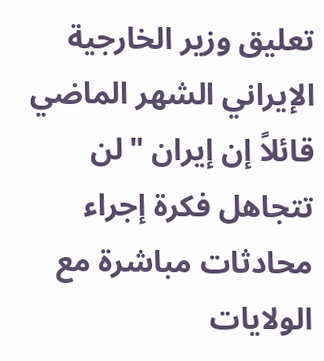تعليق وزير الخارجية الإيراني الشهر الماضي قائلاً إن إيران "لن تتجاهل فكرة إجراء محادثات مباشرة مع الولايات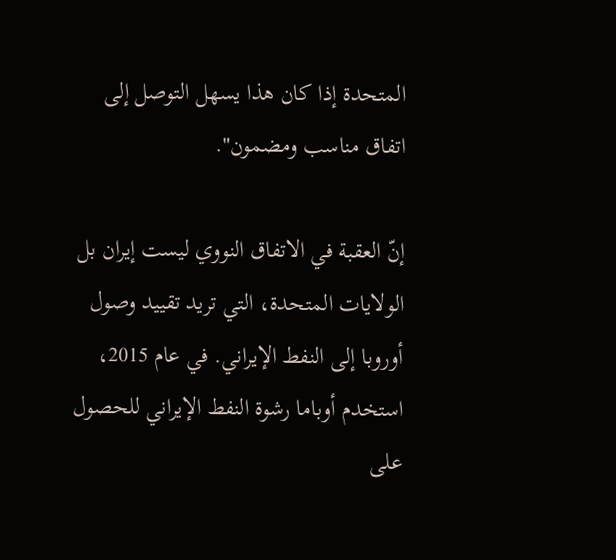المتحدة إذا كان هذا يسهل التوصل إلى اتفاق مناسب ومضمون".

إنّ العقبة في الاتفاق النووي ليست إيران بل الولايات المتحدة، التي تريد تقييد وصول أوروبا إلى النفط الإيراني. في عام 2015، استخدم أوباما رشوة النفط الإيراني للحصول على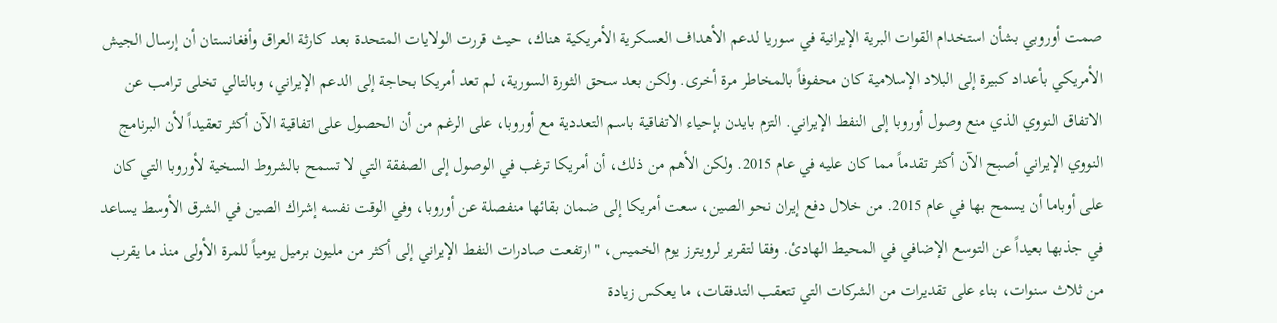صمت أوروبي بشأن استخدام القوات البرية الإيرانية في سوريا لدعم الأهداف العسكرية الأمريكية هناك، حيث قررت الولايات المتحدة بعد كارثة العراق وأفغانستان أن إرسال الجيش الأمريكي بأعداد كبيرة إلى البلاد الإسلامية كان محفوفاً بالمخاطر مرة أخرى. ولكن بعد سحق الثورة السورية، لم تعد أمريكا بحاجة إلى الدعم الإيراني، وبالتالي تخلى ترامب عن الاتفاق النووي الذي منع وصول أوروبا إلى النفط الإيراني. التزم بايدن بإحياء الاتفاقية باسم التعددية مع أوروبا، على الرغم من أن الحصول على اتفاقية الآن أكثر تعقيداً لأن البرنامج النووي الإيراني أصبح الآن أكثر تقدماً مما كان عليه في عام 2015. ولكن الأهم من ذلك، أن أمريكا ترغب في الوصول إلى الصفقة التي لا تسمح بالشروط السخية لأوروبا التي كان على أوباما أن يسمح بها في عام 2015. من خلال دفع إيران نحو الصين، سعت أمريكا إلى ضمان بقائها منفصلة عن أوروبا، وفي الوقت نفسه إشراك الصين في الشرق الأوسط يساعد في جذبها بعيداً عن التوسع الإضافي في المحيط الهادئ. وفقا لتقرير لرويترز يوم الخميس، "ارتفعت صادرات النفط الإيراني إلى أكثر من مليون برميل يومياً للمرة الأولى منذ ما يقرب من ثلاث سنوات، بناء على تقديرات من الشركات التي تتعقب التدفقات، ما يعكس زيادة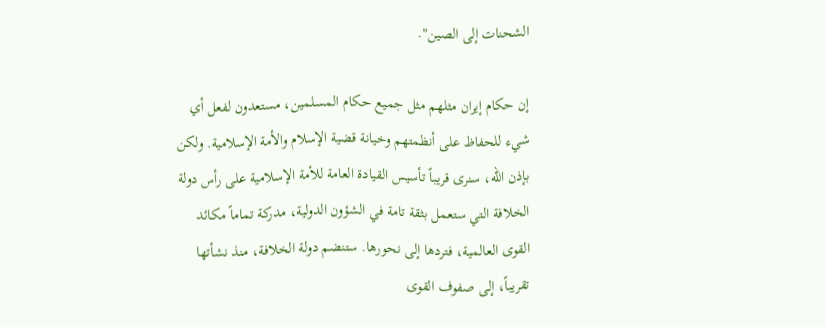الشحنات إلى الصين".

إن حكام إيران مثلهم مثل جميع حكام المسلمين، مستعدون لفعل أي شيء للحفاظ على أنظمتهم وخيانة قضية الإسلام والأمة الإسلامية. ولكن بإذن الله، سنرى قريباً تأسيس القيادة العامة للأمة الإسلامية على رأس دولة الخلافة التي ستعمل بثقة تامة في الشؤون الدولية، مدركة تماماً مكائد القوى العالمية، فتردها إلى نحورها. ستنضم دولة الخلافة، منذ نشأتها تقريباً، إلى صفوف القوى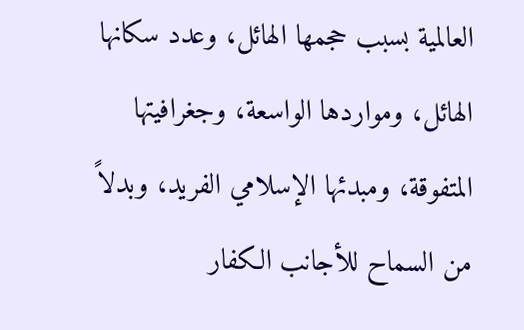العالمية بسبب حجمها الهائل، وعدد سكانها الهائل، ومواردها الواسعة، وجغرافيتها المتفوقة، ومبدئها الإسلامي الفريد، وبدلاً من السماح للأجانب الكفار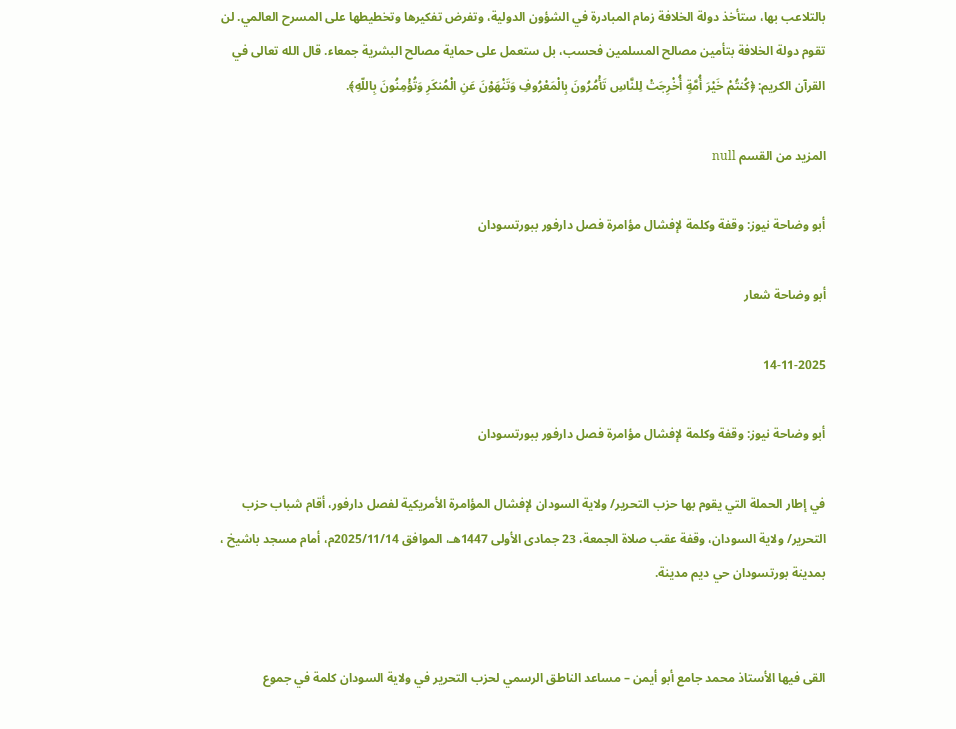بالتلاعب بها، ستأخذ دولة الخلافة زمام المبادرة في الشؤون الدولية، وتفرض تفكيرها وتخطيطها على المسرح العالمي. لن تقوم دولة الخلافة بتأمين مصالح المسلمين فحسب، بل ستعمل على حماية مصالح البشرية جمعاء. قال الله تعالى في القرآن الكريم: ﴿كُنتُمْ خَيْرَ أُمَّةٍ أُخْرِجَتْ لِلنَّاسِ تَأْمُرُونَ بِالْمَعْرُوفِ وَتَنْهَوْنَ عَنِ الْمُنكَرِ وَتُؤْمِنُونَ بِاللّهِ﴾.

المزيد من القسم null

أبو وضاحة نيوز: وقفة وكلمة لإفشال مؤامرة فصل دارفور ببورتسودان

أبو وضاحة شعار

14-11-2025

أبو وضاحة نيوز: وقفة وكلمة لإفشال مؤامرة فصل دارفور ببورتسودان

في إطار الحملة التي يقوم بها حزب التحرير/ ولاية السودان لإفشال المؤامرة الأمريكية لفصل دارفور، أقام شباب حزب التحرير/ ولاية السودان، وقفة عقب صلاة الجمعة، 23 جمادى الأولى 1447هـ، الموافق 2025/11/14م، أمام مسجد باشيخ ، بمدينة بورتسودان حي ديم مدينة.


القى فيها الأستاذ محمد جامع أبو أيمن – مساعد الناطق الرسمي لحزب التحرير في ولاية السودان كلمة في جموع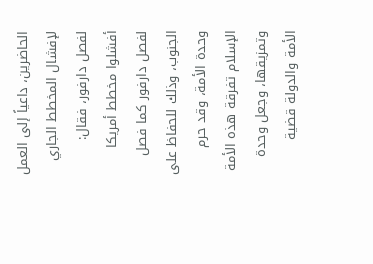الحاضرين، داعياً إلى العمل لإفشال المخطط الجاري لفصل دارفور، فقال: أفشلوا مخطط أمريكا لفصل دارفور كما فصل الجنوب، وذلك للحفاظ على وحدة الأمة، وقد حرم الإسلام تفرقة هذه الأمة وتمزيقها، وجعل وحدة الأمة والدولة قضية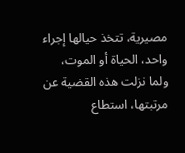مصيرية، تتخذ حيالها إجراء واحد، الحياة أو الموت، ولما نزلت هذه القضية عن مرتبتها، استطاع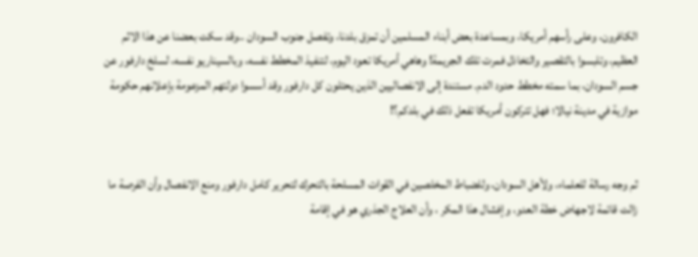الكافرون، وعلى رأسهم أمريكا، وبمساعدة بعض أبناء المسلمين أن تمزق بلدنا، وتفصل جنوب السودان ..وقد سكت بعضنا عن هذا الاثم العظيم، وتلبسوا بالتقصير والتخاذل فمرت تلك الجريمة! وهاهي أمريكا تعود اليوم، لتنفيذ المخطط نفسه، وبالسيناريو نفسه، لسلخ دارفور عن جسم السودان، بما سمته مخطط حدود الدم. مستندة إلى الانفصاليين الذين يحتلون كل دارفور وقد أسسوا دولتهم المزعومة بإعلانهم حكومة موازية في مدينة نيالا؛ فهل تتركون أمريكا تفعل ذلك في بلدكم؟!


ثم وجه رسالة للعلماء، ولأهل السودان، وللضباط المخلصين في القوات المسلحة بالتحرك لتحرير كامل دارفور ومنع الانفصال وأن الفرصة ما زالت قائمة لاجهاض خطة العدو، وإفشال هذا المكر ، وأن العلاج الجذري هو في إقامة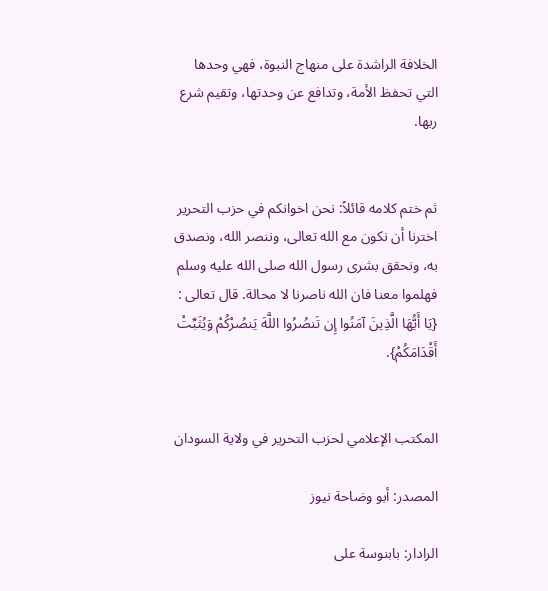الخلافة الراشدة على منهاج النبوة، فهي وحدها التي تحفظ الأمة، وتدافع عن وحدتها، وتقيم شرع ربها.


ثم ختم كلامه قائلاً: نحن اخوانكم في حزب التحرير اخترنا أن نكون مع الله تعالى، وننصر الله، ونصدق به، ونحقق بشرى رسول الله صلى الله عليه وسلم فهلموا معنا فان الله ناصرنا لا محالة. قال تعالى : {يَا أَيُّهَا الَّذِينَ آمَنُوا إِن تَنصُرُوا اللَّهَ يَنصُرْكُمْ وَيُثَبِّتْ أَقْدَامَكُمْ}.


المكتب الإعلامي لحزب التحرير في ولاية السودان

المصدر: أبو وضاحة نيوز

الرادار: بابنوسة على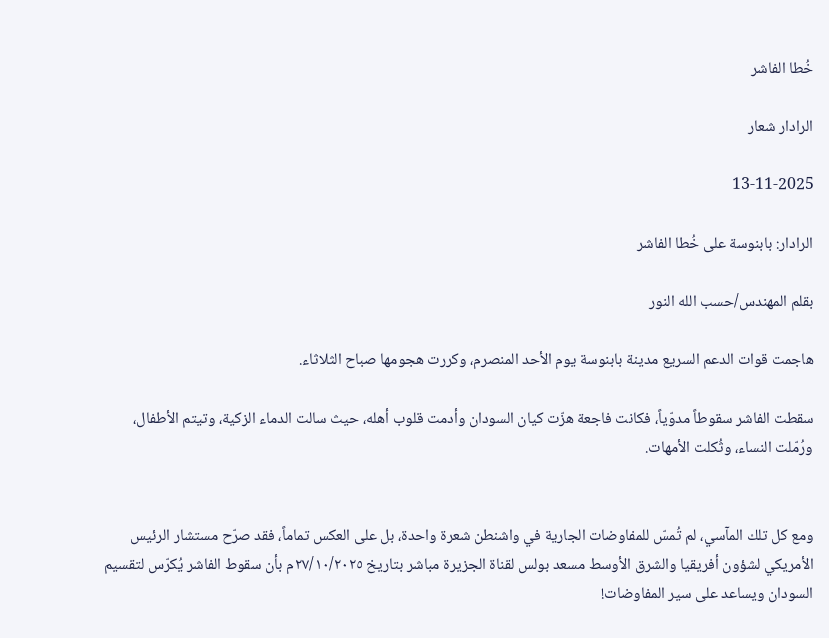خُطا الفاشر

الرادار شعار

13-11-2025

الرادار: بابنوسة على خُطا الفاشر

بقلم المهندس/حسب الله النور

هاجمت قوات الدعم السريع مدينة بابنوسة يوم الأحد المنصرم، وكررت هجومها صباح الثلاثاء.

سقطت الفاشر سقوطاً مدوّياً، فكانت فاجعة هزّت كيان السودان وأدمت قلوب أهله، حيث سالت الدماء الزكية، وتيتم الأطفال، ورُمّلت النساء، وثُكلت الأمهات.


ومع كل تلك المآسي، لم تُمسّ للمفاوضات الجارية في واشنطن شعرة واحدة، بل على العكس تماماً، فقد صرّح مستشار الرئيس الأمريكي لشؤون أفريقيا والشرق الأوسط مسعد بولس لقناة الجزيرة مباشر بتاريخ ٢٧/١٠/٢٠٢٥م بأن سقوط الفاشر يُكرّس لتقسيم السودان ويساعد على سير المفاوضات!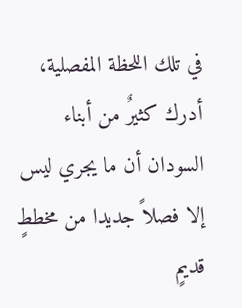في تلك اللحظة المفصلية، أدرك كثيرٌ من أبناء السودان أن ما يجري ليس إلا فصلاً جديدا من مخططٍ قديمٍ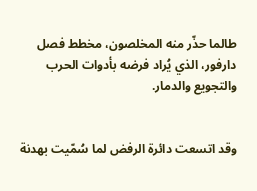طالما حذّر منه المخلصون، مخطط فصل دارفور، الذي يُراد فرضه بأدوات الحرب والتجويع والدمار.


وقد اتسعت دائرة الرفض لما سُمّيت بهدنة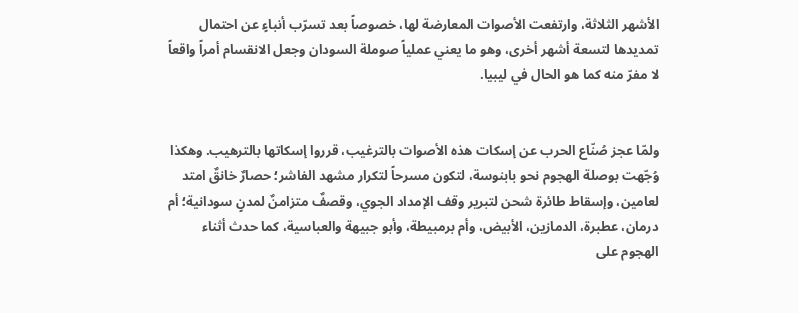الأشهر الثلاثة، وارتفعت الأصوات المعارضة لها، خصوصاً بعد تسرّب أنباءٍ عن احتمال تمديدها لتسعة أشهر أخرى، وهو ما يعني عملياً صوملة السودان وجعل الانقسام أمراً واقعاً لا مفرّ منه كما هو الحال في ليبيا.


ولمّا عجز صُنّاع الحرب عن إسكات هذه الأصوات بالترغيب، قرروا إسكاتها بالترهيب. وهكذا وُجّهت بوصلة الهجوم نحو بابنوسة، لتكون مسرحاً لتكرار مشهد الفاشر؛ حصارٌ خانقٌ امتد لعامين، وإسقاط طائرة شحن لتبرير وقف الإمداد الجوي، وقصفٌ متزامنٌ لمدنٍ سودانية؛ أم درمان، عطبرة، الدمازين، الأبيض، وأم برمبيطة، وأبو جبيهة والعباسية، كما حدث أثناء الهجوم على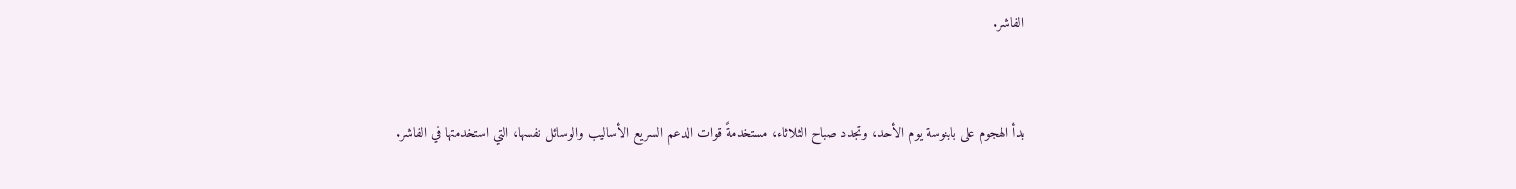الفاشر.


بدأ الهجوم على بابنوسة يوم الأحد، وتجدد صباح الثلاثاء، مستخدمةً قوات الدعم السريع الأساليب والوسائل نفسها، التي استخدمتها في الفاشر.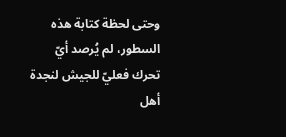وحتى لحظة كتابة هذه السطور، لم يُرصد أيّ تحرك فعليّ للجيش لنجدة أهل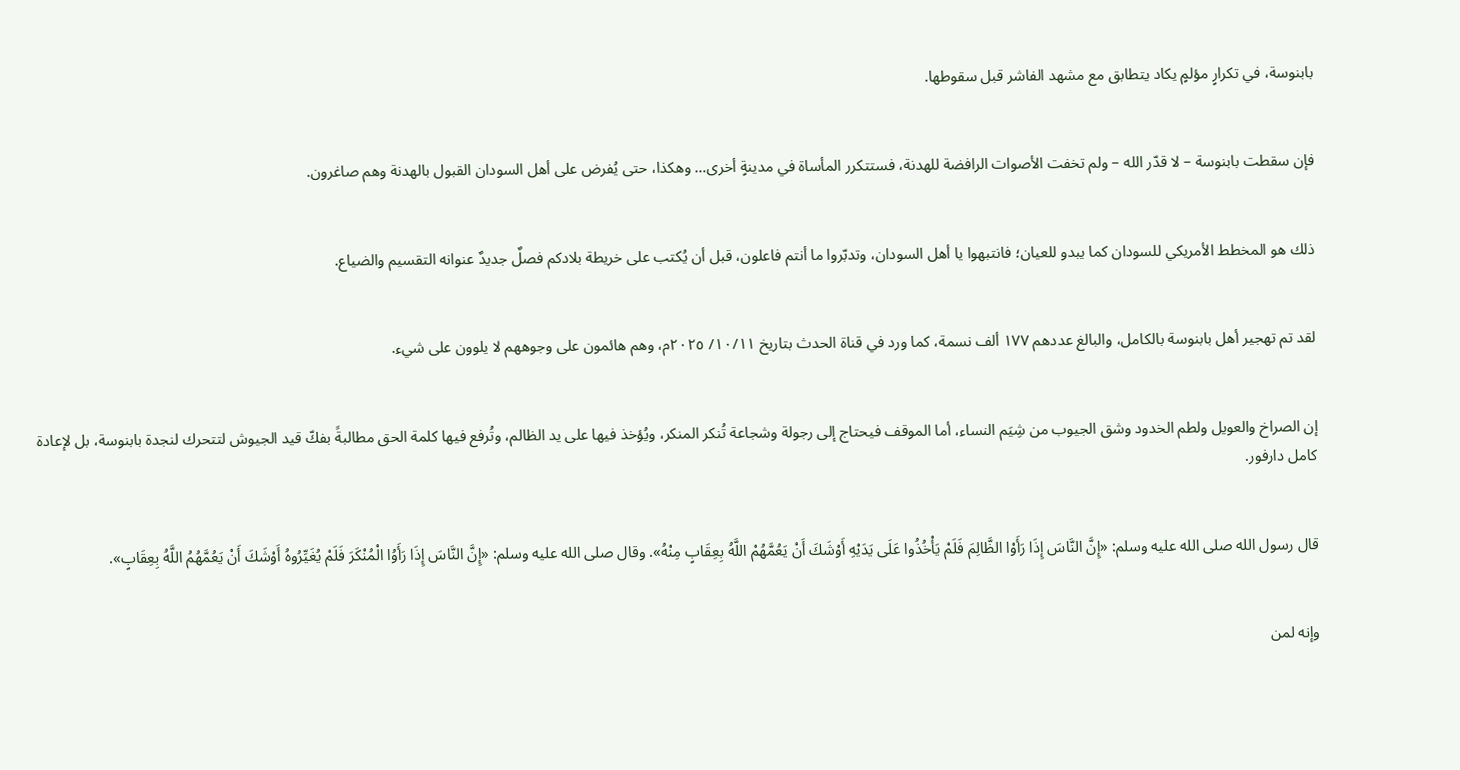بابنوسة، في تكرارٍ مؤلمٍ يكاد يتطابق مع مشهد الفاشر قبل سقوطها.


فإن سقطت بابنوسة – لا قدّر الله – ولم تخفت الأصوات الرافضة للهدنة، فستتكرر المأساة في مدينةٍ أخرى… وهكذا، حتى يُفرض على أهل السودان القبول بالهدنة وهم صاغرون.


ذلك هو المخطط الأمريكي للسودان كما يبدو للعيان؛ فانتبهوا يا أهل السودان، وتدبّروا ما أنتم فاعلون، قبل أن يُكتب على خريطة بلادكم فصلٌ جديدٌ عنوانه التقسيم والضياع.


لقد تم تهجير أهل بابنوسة بالكامل، والبالغ عددهم ١٧٧ ألف نسمة، كما ورد في قناة الحدث بتاريخ ١٠/١١/ ٢٠٢٥م، وهم هائمون على وجوههم لا يلوون على شيء.


إن الصراخ والعويل ولطم الخدود وشق الجيوب من شِيَم النساء، أما الموقف فيحتاج إلى رجولة وشجاعة تُنكر المنكر، ويُؤخذ فيها على يد الظالم، وتُرفع فيها كلمة الحق مطالبةً بفكّ قيد الجيوش لتتحرك لنجدة بابنوسة، بل لإعادة كامل دارفور.


قال رسول الله صلى الله عليه وسلم: «إِنَّ النَّاسَ إِذَا رَأَوْا الظَّالِمَ فَلَمْ يَأْخُذُوا عَلَى يَدَيْهِ أَوْشَكَ أَنْ يَعُمَّهُمْ اللَّهُ بِعِقَابٍ مِنْهُ». وقال صلى الله عليه وسلم: «إِنَّ النَّاسَ إِذَا رَأَوُا الْمُنْكَرَ فَلَمْ يُغَيِّرُوهُ أَوْشَكَ أَنْ يَعُمَّهُمُ اللَّهُ بِعِقَابٍ».


وإنه لمن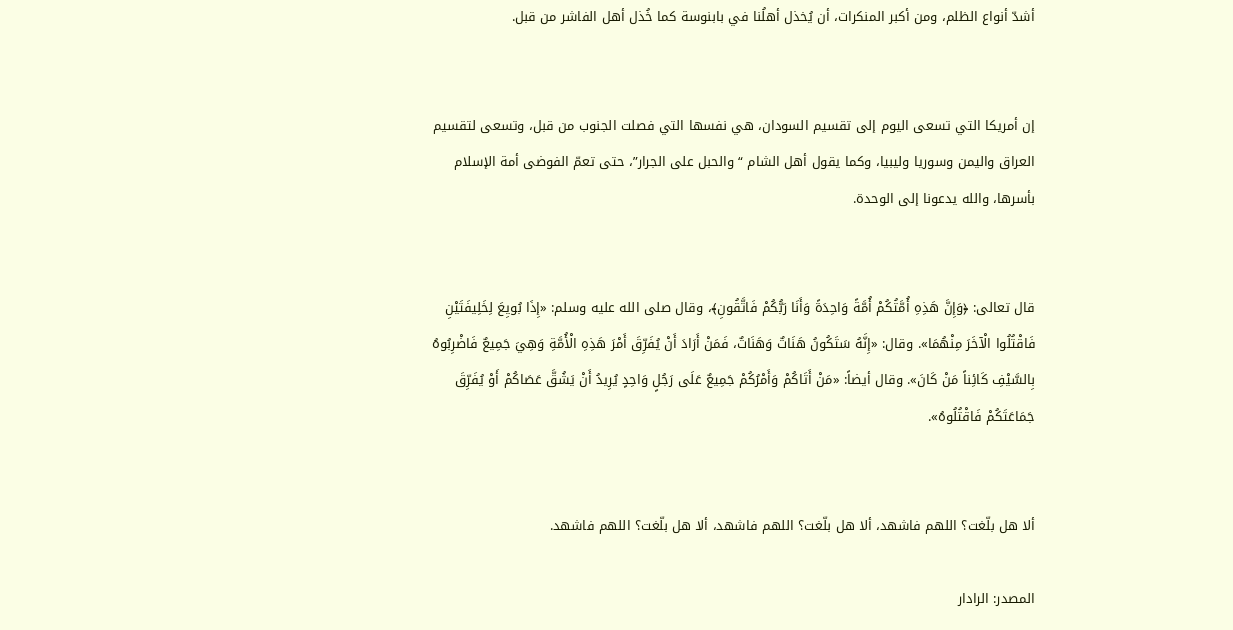أشدّ أنواع الظلم، ومن أكبر المنكرات، أن يُخذل أهلُنا في بابنوسة كما خُذل أهل الفاشر من قبل.


إن أمريكا التي تسعى اليوم إلى تقسيم السودان، هي نفسها التي فصلت الجنوب من قبل، وتسعى لتقسيم العراق واليمن وسوريا وليبيا، وكما يقول أهل الشام “والحبل على الجرار”، حتى تعمّ الفوضى أمة الإسلام بأسرها، والله يدعونا إلى الوحدة.


قال تعالى: ﴿وَإِنَّ هَذِهِ أُمَّتُكُمْ أُمَّةً وَاحِدَةً وَأَنَا رَبُّكُمْ فَاتَّقُونِ﴾، وقال صلى الله عليه وسلم: «إِذَا بُويِعَ لِخَلِيفَتَيْنِ فَاقْتُلُوا الْآخَرَ مِنْهُمَا». وقال: «إِنَّهُ سَتَكُونُ هَنَاتٌ وَهَنَاتٌ، فَمَنْ أَرَادَ أَنْ يُفَرِّقَ أَمْرَ هَذِهِ الْأُمَّةِ وَهِيَ جَمِيعٌ فَاضْرِبُوهُ بِالسَّيْفِ كَائِناً مَنْ كَانَ». وقال أيضاً: «مَنْ أَتَاكُمْ وَأَمْرُكُمْ جَمِيعٌ عَلَى رَجُلٍ وَاحِدٍ يُرِيدُ أَنْ يَشُقَّ عَصَاكُمْ أَوْ يُفَرِّقَ جَمَاعَتَكُمْ فَاقْتُلُوهُ».


ألا هل بلّغت؟ اللهم فاشهد، ألا هل بلّغت؟ اللهم فاشهد، ألا هل بلّغت؟ اللهم فاشهد.

المصدر: الرادار